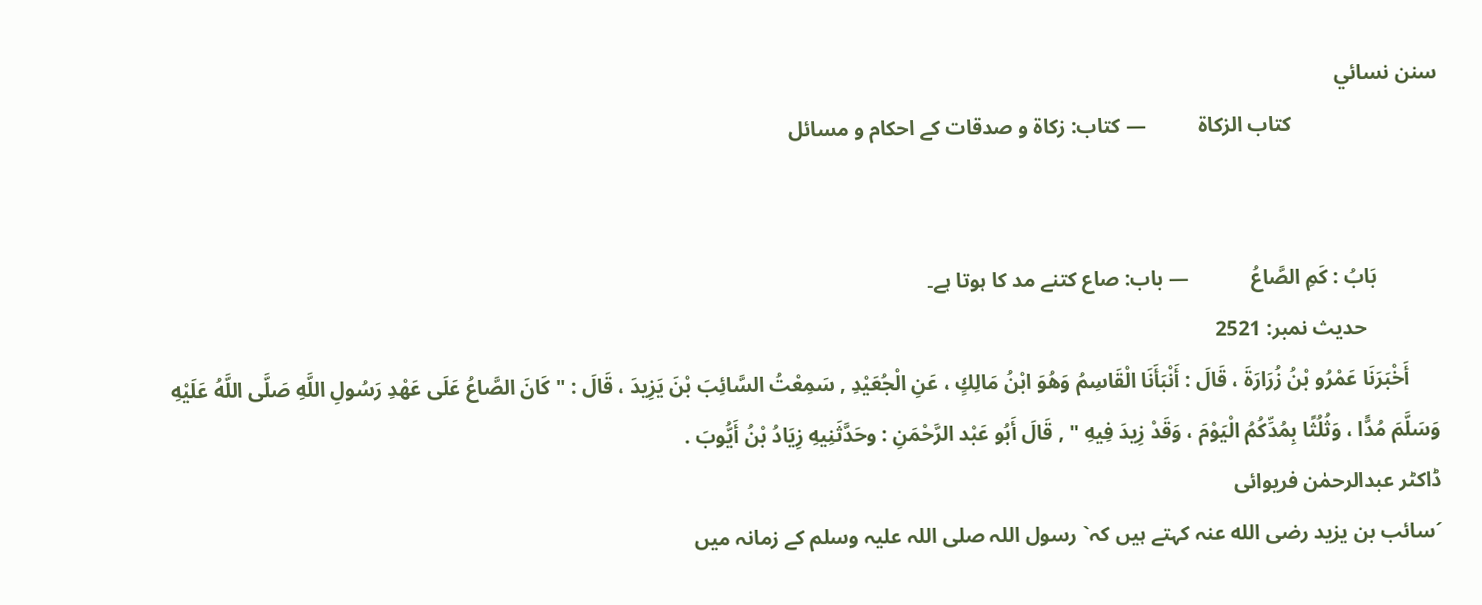سنن نسائي
                            كتاب الزكاة          — کتاب: زکاۃ و صدقات کے احکام و مسائل


            بَابُ : كَمِ الصَّاعُ            — باب: صاع کتنے مد کا ہوتا ہے۔
              حدیث نمبر: 2521
      أَخْبَرَنَا عَمْرُو بْنُ زُرَارَةَ ، قَالَ : أَنْبَأَنَا الْقَاسِمُ وَهُوَ ابْنُ مَالِكٍ ، عَنِ الْجُعَيْدِ , سَمِعْتُ السَّائِبَ بْنَ يَزِيدَ ، قَالَ : " كَانَ الصَّاعُ عَلَى عَهْدِ رَسُولِ اللَّهِ صَلَّى اللَّهُ عَلَيْهِ وَسَلَّمَ مُدًّا ، وَثُلُثًا بِمُدِّكُمُ الْيَوْمَ ، وَقَدْ زِيدَ فِيهِ " , قَالَ أَبُو عَبْد الرَّحْمَنِ : وحَدَّثَنِيهِ زِيَادُ بْنُ أَيُّوبَ .
ڈاکٹر عبدالرحمٰن فریوائی
´سائب بن یزید رضی الله عنہ کہتے ہیں کہ` رسول اللہ صلی اللہ علیہ وسلم کے زمانہ میں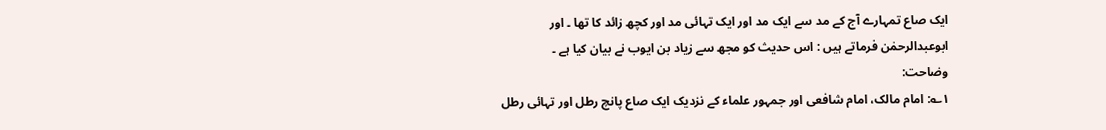ایک صاع تمہارے آج کے مد سے ایک مد اور ایک تہائی مد اور کچھ زائد کا تھا ۔ اور ابوعبدالرحمٰن فرماتے ہیں : اس حدیث کو مجھ سے زیاد بن ایوب نے بیان کیا ہے ۔
وضاحت:
۱؎: امام مالک، امام شافعی اور جمہور علماء کے نزدیک ایک صاع پانچ رطل اور تہائی رطل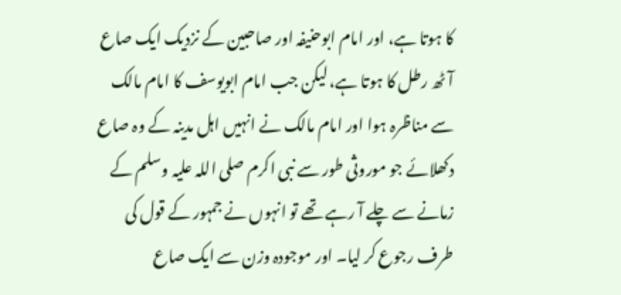کا ہوتا ہے، اور امام ابوحنیفہ اور صاحبین کے نزدیک ایک صاع آٹھ رطل کا ہوتا ہے، لیکن جب امام ابویوسف کا امام مالک سے مناظرہ ہوا اور امام مالک نے انہیں اہل مدینہ کے وہ صاع دکھلائے جو موروثی طور سے نبی اکرم صلی اللہ علیہ وسلم کے زمانے سے چلے آ رہے تھے تو انہوں نے جمہور کے قول کی طرف رجوع کر لیا۔ اور موجودہ وزن سے ایک صاع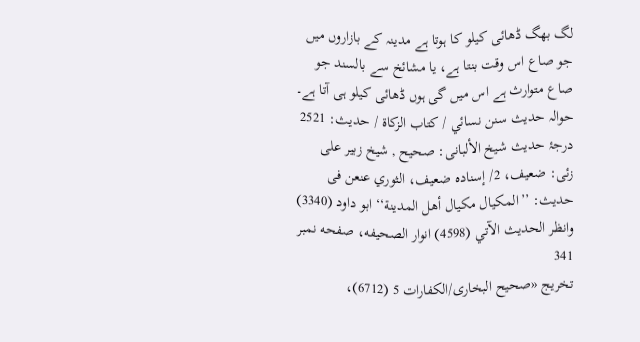لگ بھگ ڈھائی کیلو کا ہوتا ہے مدینہ کے بازاروں میں جو صاع اس وقت بنتا ہے، یا مشائخ سے بالسند جو صاع متوارث ہے اس میں گی ہوں ڈھائی کیلو ہی آتا ہے۔
حوالہ حدیث سنن نسائي / كتاب الزكاة / حدیث: 2521
درجۂ حدیث شیخ الألبانی: صحيح , شیخ زبیر علی زئی: ضعيف، 2/ إسناده ضعيف، الثوري عنعن فى حديث: ’’المكيال مكيال أهل المدينة‘‘ ابو داود (3340) وانظر الحديث الآتي (4598) انوار الصحيفه، صفحه نمبر 341
تخریج «صحیح البخاری/الکفارات 5 (6712)،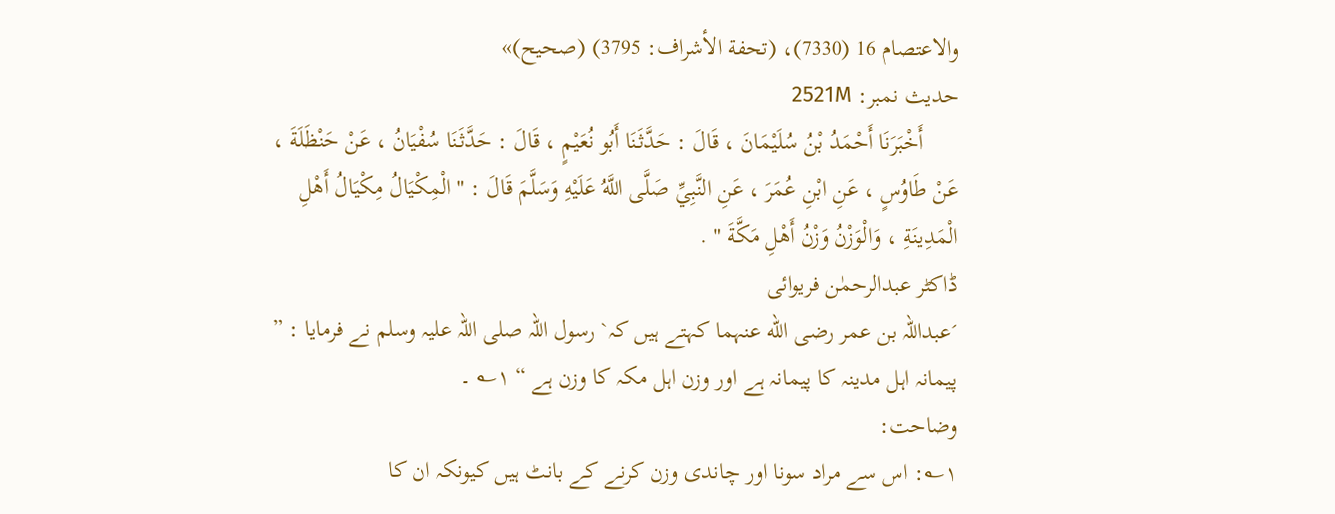والاعتصام 16 (7330)، (تحفة الأشراف: 3795) (صحیح)»
حدیث نمبر: 2521M
      أَخْبَرَنَا أَحْمَدُ بْنُ سُلَيْمَانَ ، قَالَ : حَدَّثَنَا أَبُو نُعَيْمٍ ، قَالَ : حَدَّثَنَا سُفْيَانُ ، عَنْ حَنْظَلَةَ ، عَنْ طَاوُسٍ ، عَنِ ابْنِ عُمَرَ ، عَنِ النَّبِيِّ صَلَّى اللَّهُ عَلَيْهِ وَسَلَّمَ قَالَ : " الْمِكْيَالُ مِكْيَالُ أَهْلِ الْمَدِينَةِ ، وَالْوَزْنُ وَزْنُ أَهْلِ مَكَّةَ " .
ڈاکٹر عبدالرحمٰن فریوائی
´عبداللہ بن عمر رضی الله عنہما کہتے ہیں کہ` رسول اللہ صلی اللہ علیہ وسلم نے فرمایا : ” پیمانہ اہل مدینہ کا پیمانہ ہے اور وزن اہل مکہ کا وزن ہے “ ۱؎ ۔
وضاحت:
۱؎: اس سے مراد سونا اور چاندی وزن کرنے کے بانٹ ہیں کیونکہ ان کا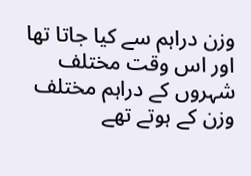وزن دراہم سے کیا جاتا تھا اور اس وقت مختلف شہروں کے دراہم مختلف وزن کے ہوتے تھے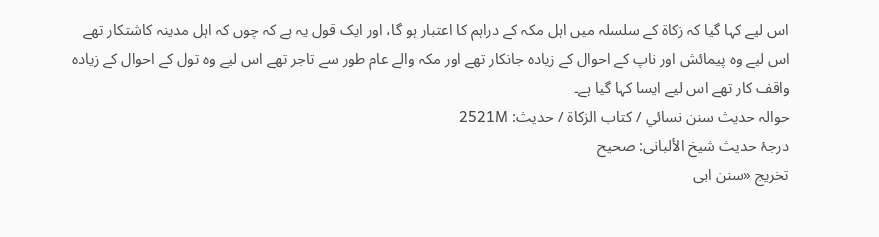اس لیے کہا گیا کہ زکاۃ کے سلسلہ میں اہل مکہ کے دراہم کا اعتبار ہو گا، اور ایک قول یہ ہے کہ چوں کہ اہل مدینہ کاشتکار تھے اس لیے وہ پیمائش اور ناپ کے احوال کے زیادہ جانکار تھے اور مکہ والے عام طور سے تاجر تھے اس لیے وہ تول کے احوال کے زیادہ واقف کار تھے اس لیے ایسا کہا گیا ہے۔
حوالہ حدیث سنن نسائي / كتاب الزكاة / حدیث: 2521M
درجۂ حدیث شیخ الألبانی: صحيح
تخریج «سنن ابی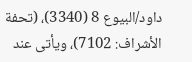داود/البیوع 8 (3340)، (تحفة الأشراف: 7102)، ویأتی عند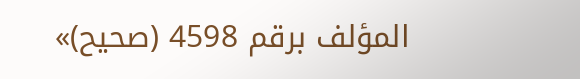المؤلف برقم 4598 (صحیح)»